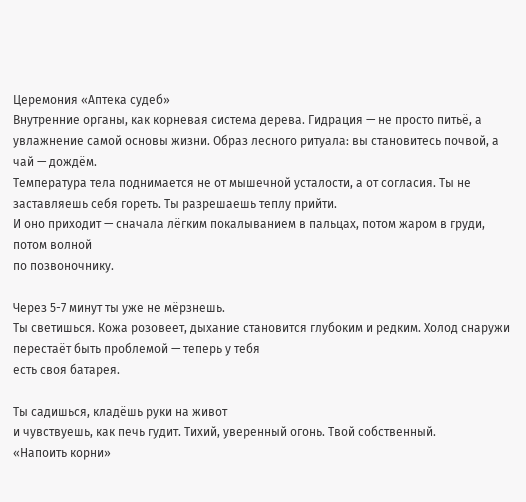Церемония «Аптека судеб»
Внутренние органы, как корневая система дерева. Гидрация — не просто питьё, а увлажнение самой основы жизни. Образ лесного ритуала: вы становитесь почвой, а чай — дождём.
Температура тела поднимается не от мышечной усталости, а от согласия. Ты не заставляешь себя гореть. Ты разрешаешь теплу прийти.
И оно приходит — сначала лёгким покалыванием в пальцах, потом жаром в груди, потом волной
по позвоночнику.

Через 5-7 минут ты уже не мёрзнешь.
Ты светишься. Кожа розовеет, дыхание становится глубоким и редким. Холод снаружи перестаёт быть проблемой — теперь у тебя
есть своя батарея.

Ты садишься, кладёшь руки на живот
и чувствуешь, как печь гудит. Тихий, уверенный огонь. Твой собственный.
«Напоить корни»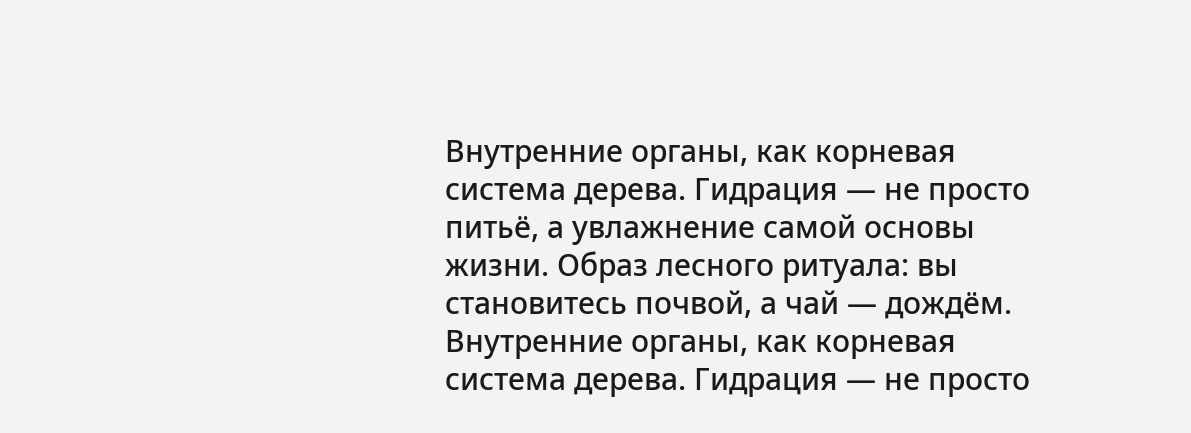Внутренние органы, как корневая система дерева. Гидрация — не просто питьё, а увлажнение самой основы жизни. Образ лесного ритуала: вы становитесь почвой, а чай — дождём.
Внутренние органы, как корневая система дерева. Гидрация — не просто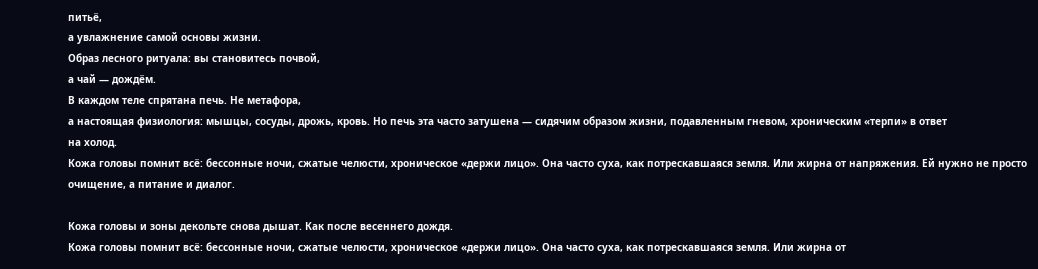питьё,
а увлажнение самой основы жизни.
Образ лесного ритуала: вы становитесь почвой,
а чай — дождём.
В каждом теле спрятана печь. Не метафора,
а настоящая физиология: мышцы, сосуды, дрожь, кровь. Но печь эта часто затушена — сидячим образом жизни, подавленным гневом, хроническим «терпи» в ответ
на холод.
Кожа головы помнит всё: бессонные ночи, сжатые челюсти, хроническое «держи лицо». Она часто суха, как потрескавшаяся земля. Или жирна от напряжения. Ей нужно не просто очищение, а питание и диалог.

Кожа головы и зоны декольте снова дышат. Как после весеннего дождя.
Кожа головы помнит всё: бессонные ночи, сжатые челюсти, хроническое «держи лицо». Она часто суха, как потрескавшаяся земля. Или жирна от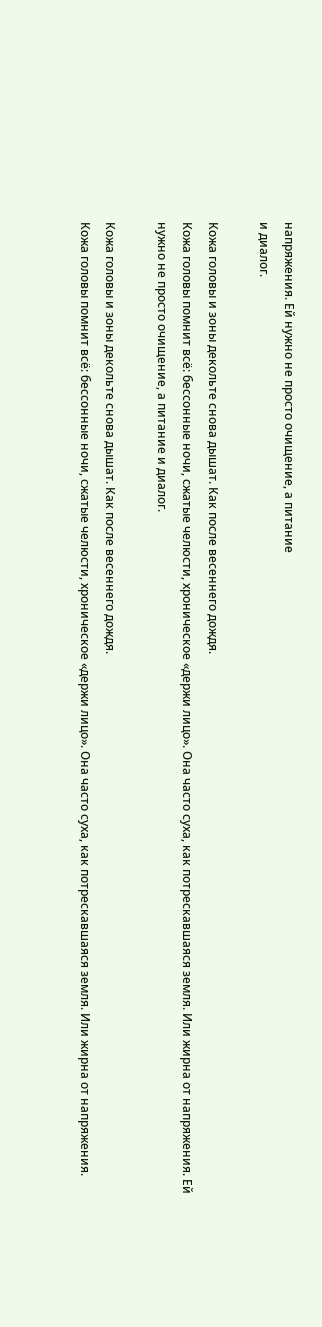напряжения. Ей нужно не просто очищение, а питание
и диалог.

Кожа головы и зоны декольте снова дышат. Как после весеннего дождя.
Кожа головы помнит всё: бессонные ночи, сжатые челюсти, хроническое «держи лицо». Она часто суха, как потрескавшаяся земля. Или жирна от напряжения. Ей нужно не просто очищение, а питание и диалог.

Кожа головы и зоны декольте снова дышат. Как после весеннего дождя.
Кожа головы помнит всё: бессонные ночи, сжатые челюсти, хроническое «держи лицо». Она часто суха, как потрескавшаяся земля. Или жирна от напряжения.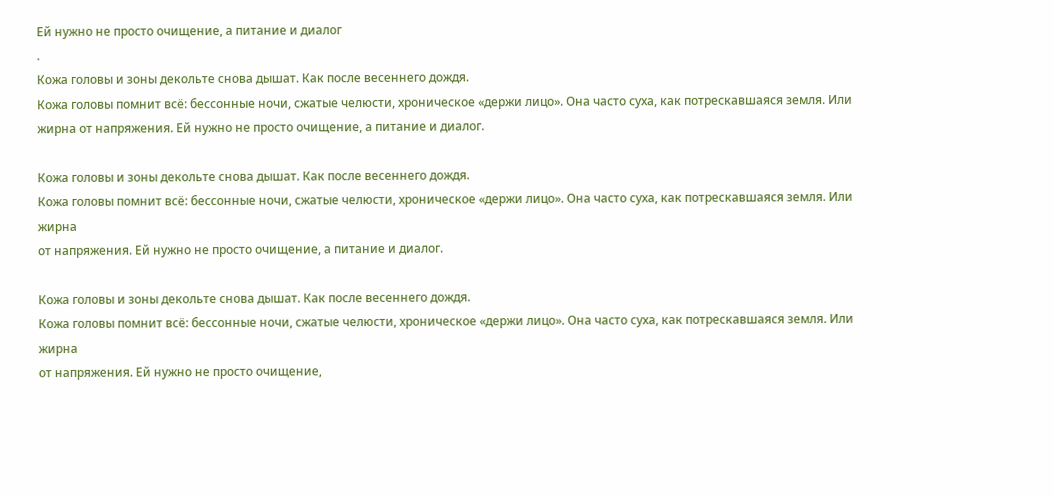Ей нужно не просто очищение, а питание и диалог
.
Кожа головы и зоны декольте снова дышат. Как после весеннего дождя.
Кожа головы помнит всё: бессонные ночи, сжатые челюсти, хроническое «держи лицо». Она часто суха, как потрескавшаяся земля. Или жирна от напряжения. Ей нужно не просто очищение, а питание и диалог.

Кожа головы и зоны декольте снова дышат. Как после весеннего дождя.
Кожа головы помнит всё: бессонные ночи, сжатые челюсти, хроническое «держи лицо». Она часто суха, как потрескавшаяся земля. Или жирна
от напряжения. Ей нужно не просто очищение, а питание и диалог.

Кожа головы и зоны декольте снова дышат. Как после весеннего дождя.
Кожа головы помнит всё: бессонные ночи, сжатые челюсти, хроническое «держи лицо». Она часто суха, как потрескавшаяся земля. Или жирна
от напряжения. Ей нужно не просто очищение,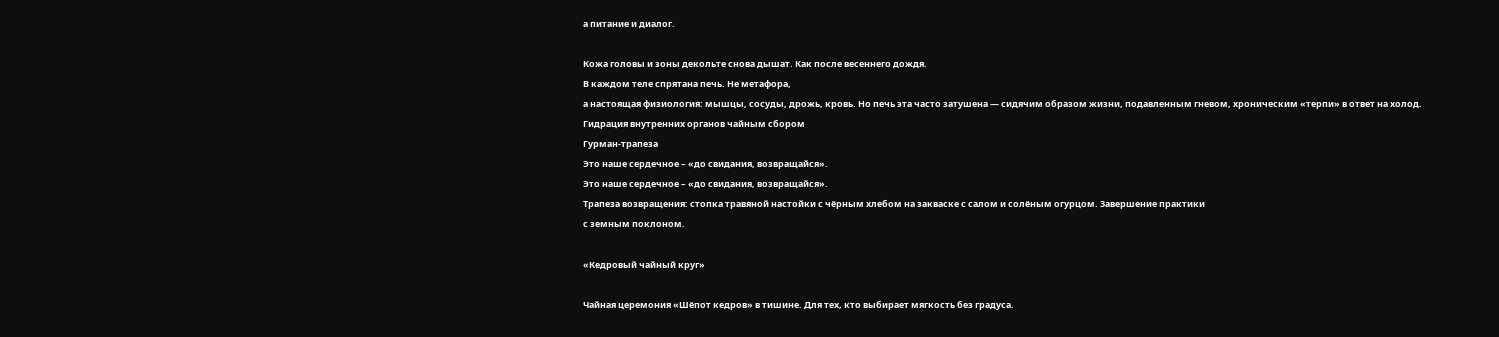а питание и диалог.

Кожа головы и зоны декольте снова дышат. Как после весеннего дождя.
В каждом теле спрятана печь. Не метафора,
а настоящая физиология: мышцы, сосуды, дрожь, кровь. Но печь эта часто затушена — сидячим образом жизни, подавленным гневом, хроническим «терпи» в ответ на холод.
Гидрация внутренних органов чайным сбором
Гурман-трапеза
Это наше сердечное – «до свидания, возвращайся».
Это наше сердечное – «до свидания, возвращайся».
Трапеза возвращения: стопка травяной настойки с чёрным хлебом на закваске с салом и солёным огурцом. Завершение практики
с земным поклоном.

«Кедровый чайный круг»

Чайная церемония «Шёпот кедров» в тишине. Для тех, кто выбирает мягкость без градуса.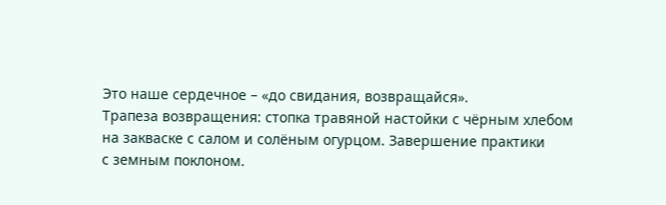Это наше сердечное – «до свидания, возвращайся».
Трапеза возвращения: стопка травяной настойки с чёрным хлебом
на закваске с салом и солёным огурцом. Завершение практики
с земным поклоном.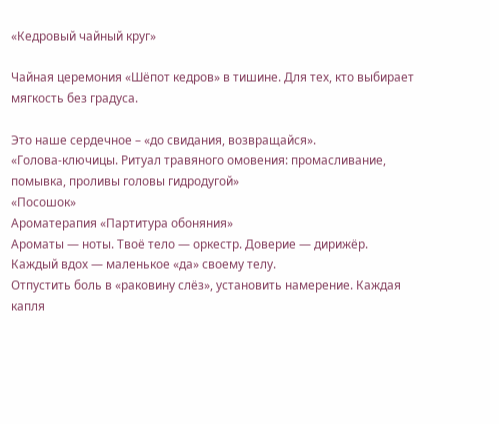«Кедровый чайный круг»

Чайная церемония «Шёпот кедров» в тишине. Для тех, кто выбирает мягкость без градуса.

Это наше сердечное – «до свидания, возвращайся».
«Голова-ключицы. Ритуал травяного омовения: промасливание, помывка, проливы головы гидродугой»
«Посошок»
Ароматерапия «Партитура обоняния»
Ароматы — ноты. Твоё тело — оркестр. Доверие — дирижёр. Каждый вдох — маленькое «да» своему телу.
Отпустить боль в «раковину слёз», установить намерение. Каждая капля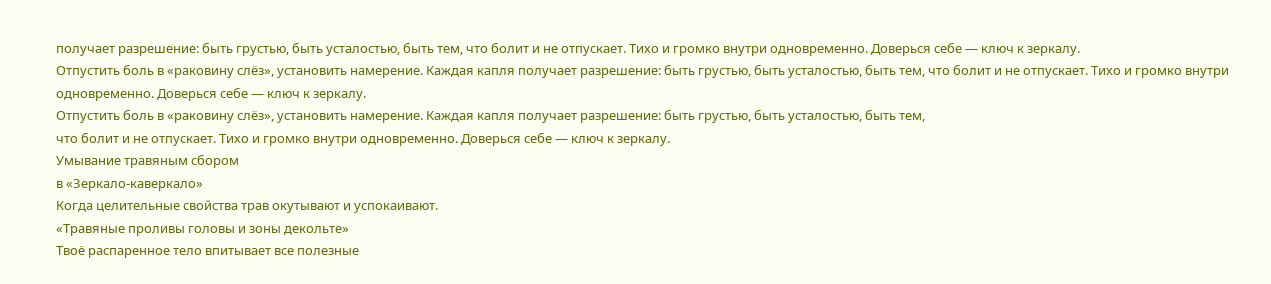получает разрешение: быть грустью, быть усталостью, быть тем, что болит и не отпускает. Тихо и громко внутри одновременно. Доверься себе — ключ к зеркалу.
Отпустить боль в «раковину слёз», установить намерение. Каждая капля получает разрешение: быть грустью, быть усталостью, быть тем, что болит и не отпускает. Тихо и громко внутри одновременно. Доверься себе — ключ к зеркалу.
Отпустить боль в «раковину слёз», установить намерение. Каждая капля получает разрешение: быть грустью, быть усталостью, быть тем,
что болит и не отпускает. Тихо и громко внутри одновременно. Доверься себе — ключ к зеркалу.
Умывание травяным сбором
в «Зеркало-каверкало»
Когда целительные свойства трав окутывают и успокаивают.
«Травяные проливы головы и зоны декольте»
Твоё распаренное тело впитывает все полезные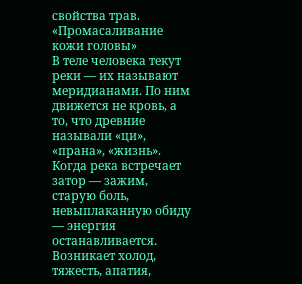свойства трав.
«Промасаливание кожи головы»
В теле человека текут реки — их называют меридианами. По ним движется не кровь, а то, что древние называли «ци», «прана», «жизнь». Когда река встречает затор — зажим, старую боль, невыплаканную обиду — энергия останавливается. Возникает холод, тяжесть, апатия,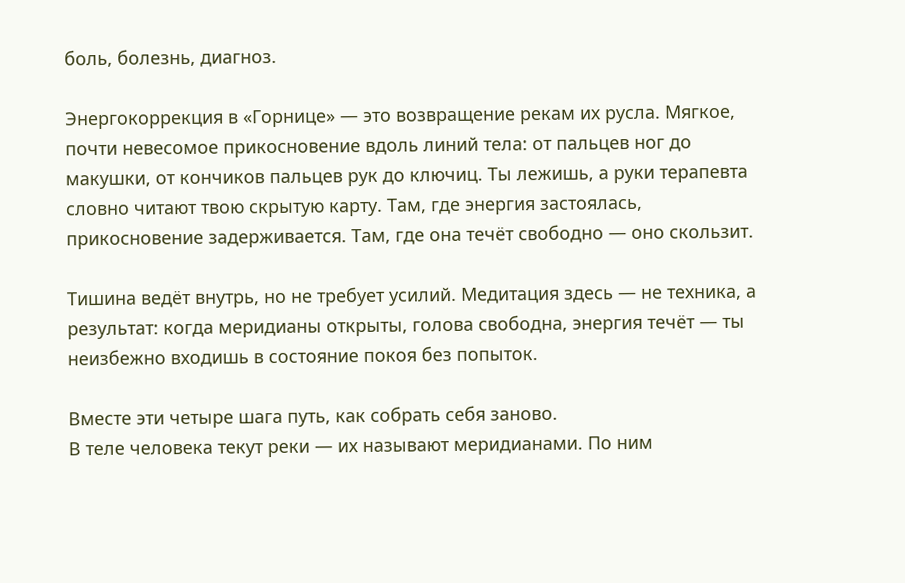боль, болезнь, диагноз.

Энергокоррекция в «Горнице» — это возвращение рекам их русла. Мягкое, почти невесомое прикосновение вдоль линий тела: от пальцев ног до макушки, от кончиков пальцев рук до ключиц. Ты лежишь, а руки терапевта словно читают твою скрытую карту. Там, где энергия застоялась, прикосновение задерживается. Там, где она течёт свободно — оно скользит.

Тишина ведёт внутрь, но не требует усилий. Медитация здесь — не техника, а результат: когда меридианы открыты, голова свободна, энергия течёт — ты неизбежно входишь в состояние покоя без попыток.

Вместе эти четыре шага путь, как собрать себя заново.
В теле человека текут реки — их называют меридианами. По ним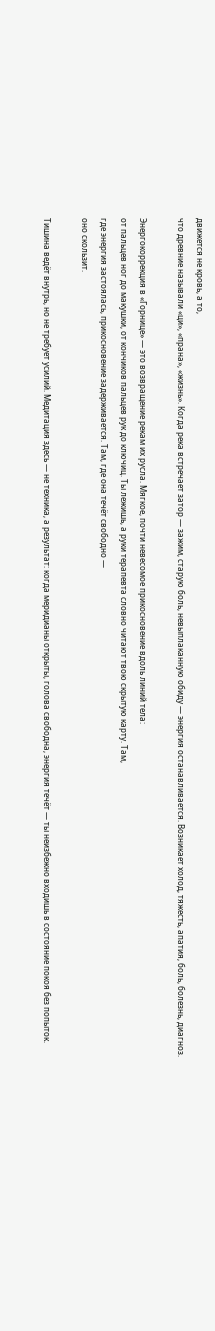движется не кровь, а то,
что древние называли «ци», «прана», «жизнь». Когда река встречает затор — зажим, старую боль, невыплаканную обиду — энергия останавливается. Возникает холод, тяжесть, апатия, боль, болезнь, диагноз.

Энергокоррекция в «Горнице» — это возвращение рекам их русла. Мягкое, почти невесомое прикосновение вдоль линий тела:
от пальцев ног до макушки, от кончиков пальцев рук до ключиц. Ты лежишь, а руки терапевта словно читают твою скрытую карту. Там,
где энергия застоялась, прикосновение задерживается. Там, где она течёт свободно —
оно скользит.

Тишина ведёт внутрь, но не требует усилий. Медитация здесь — не техника, а результат: когда меридианы открыты, голова свободна, энергия течёт — ты неизбежно входишь в состояние покоя без попыток.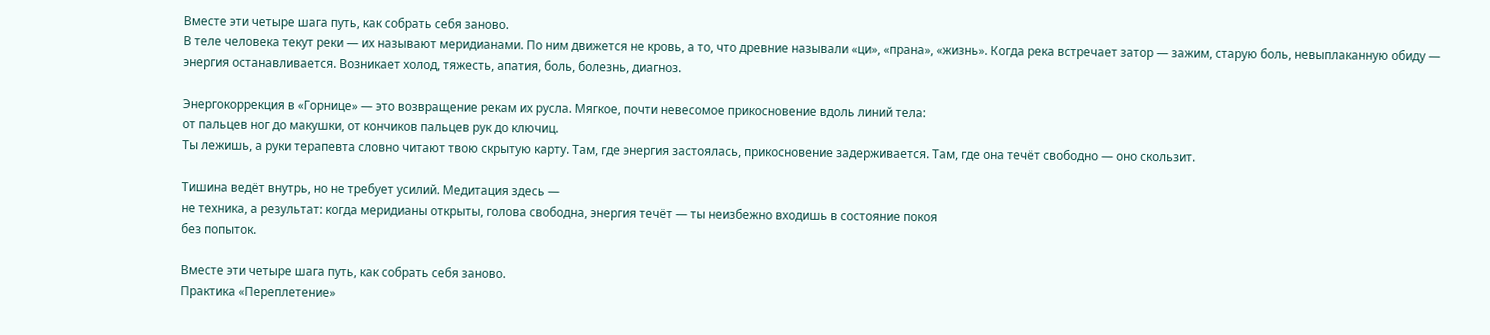Вместе эти четыре шага путь, как собрать себя заново.
В теле человека текут реки — их называют меридианами. По ним движется не кровь, а то, что древние называли «ци», «прана», «жизнь». Когда река встречает затор — зажим, старую боль, невыплаканную обиду — энергия останавливается. Возникает холод, тяжесть, апатия, боль, болезнь, диагноз.

Энергокоррекция в «Горнице» — это возвращение рекам их русла. Мягкое, почти невесомое прикосновение вдоль линий тела:
от пальцев ног до макушки, от кончиков пальцев рук до ключиц.
Ты лежишь, а руки терапевта словно читают твою скрытую карту. Там, где энергия застоялась, прикосновение задерживается. Там, где она течёт свободно — оно скользит.

Тишина ведёт внутрь, но не требует усилий. Медитация здесь —
не техника, а результат: когда меридианы открыты, голова свободна, энергия течёт — ты неизбежно входишь в состояние покоя
без попыток.

Вместе эти четыре шага путь, как собрать себя заново.
Практика «Переплетение»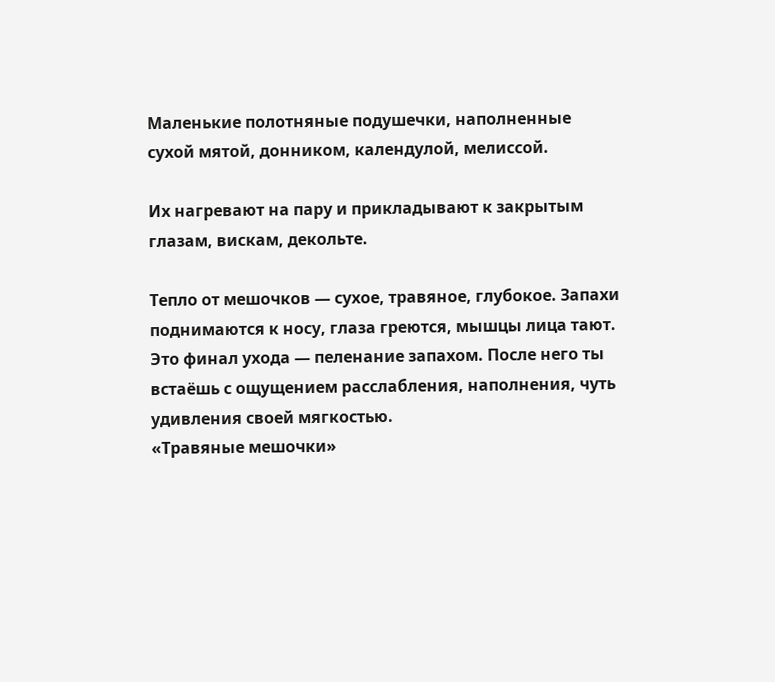Маленькие полотняные подушечки, наполненные сухой мятой, донником, календулой, мелиссой.

Их нагревают на пару и прикладывают к закрытым глазам, вискам, декольте.

Тепло от мешочков — сухое, травяное, глубокое. Запахи поднимаются к носу, глаза греются, мышцы лица тают. Это финал ухода — пеленание запахом. После него ты встаёшь с ощущением расслабления, наполнения, чуть удивления своей мягкостью.
«Травяные мешочки»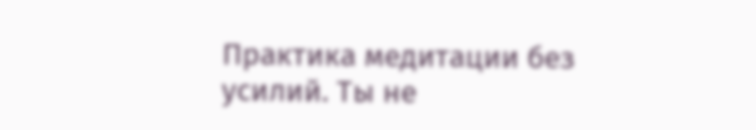Практика медитации без усилий. Ты не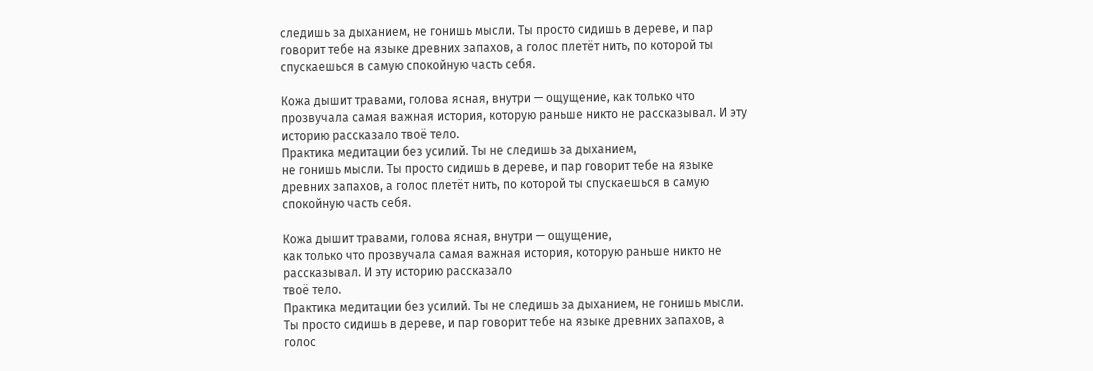следишь за дыханием, не гонишь мысли. Ты просто сидишь в дереве, и пар говорит тебе на языке древних запахов, а голос плетёт нить, по которой ты спускаешься в самую спокойную часть себя.

Кожа дышит травами, голова ясная, внутри — ощущение, как только что прозвучала самая важная история, которую раньше никто не рассказывал. И эту историю рассказало твоё тело.
Практика медитации без усилий. Ты не следишь за дыханием,
не гонишь мысли. Ты просто сидишь в дереве, и пар говорит тебе на языке древних запахов, а голос плетёт нить, по которой ты спускаешься в самую спокойную часть себя.

Кожа дышит травами, голова ясная, внутри — ощущение,
как только что прозвучала самая важная история, которую раньше никто не рассказывал. И эту историю рассказало
твоё тело.
Практика медитации без усилий. Ты не следишь за дыханием, не гонишь мысли. Ты просто сидишь в дереве, и пар говорит тебе на языке древних запахов, а голос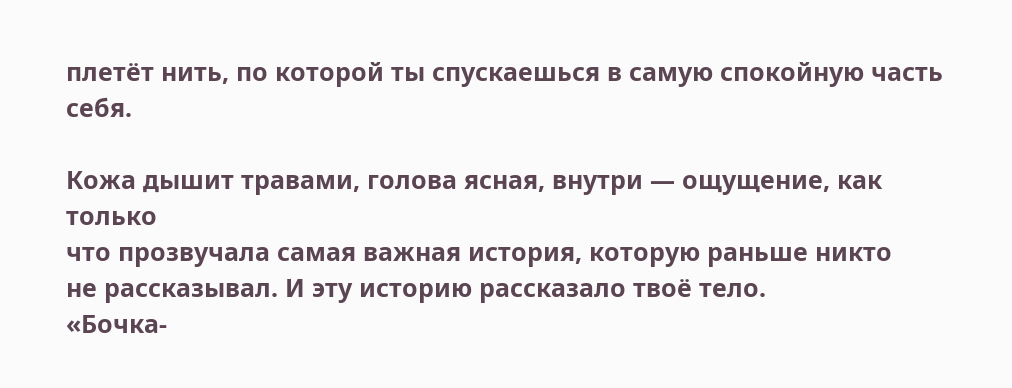плетёт нить, по которой ты спускаешься в самую спокойную часть себя.

Кожа дышит травами, голова ясная, внутри — ощущение, как только
что прозвучала самая важная история, которую раньше никто
не рассказывал. И эту историю рассказало твоё тело.
«Бочка-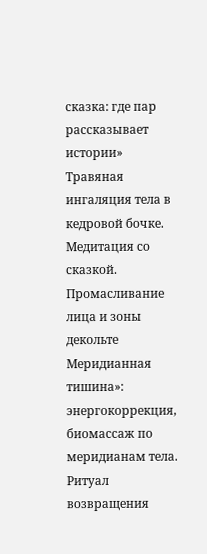сказка: где пар рассказывает истории»
Травяная ингаляция тела в кедровой бочке. Медитация со сказкой.
Промасливание лица и зоны декольте
Меридианная тишина»: энергокоррекция, биомассаж по меридианам тела.
Ритуал возвращения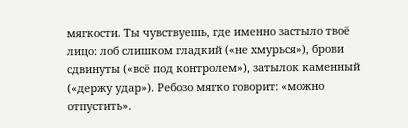мягкости. Ты чувствуешь, где именно застыло твоё лицо: лоб слишком гладкий («не хмурься»), брови сдвинуты («всё под контролем»), затылок каменный («держу удар»). Ребозо мягко говорит: «можно отпустить».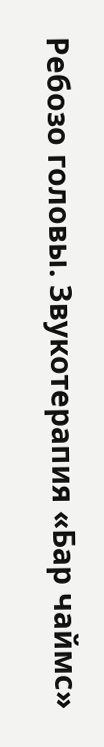Ребозо головы. Звукотерапия «Бар чаймс»